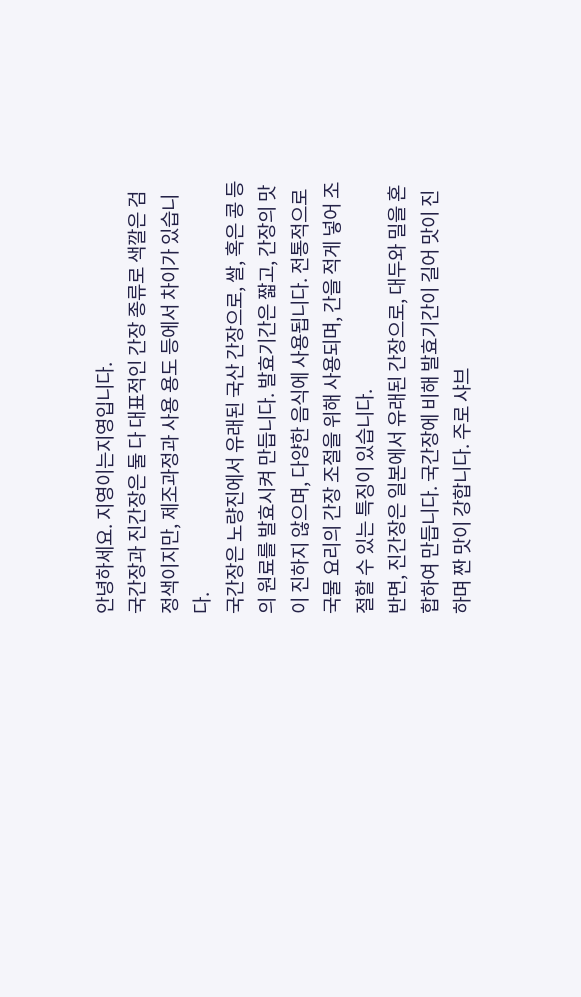안녕하세요. 지영이는지영입니다.
국간장과 진간장은 둘 다 대표적인 간장 종류로 색깔은 검정색이지만, 제조과정과 사용 용도 등에서 차이가 있습니다.
국간장은 노량진에서 유래된 국산 간장으로, 쌀, 혹은 콩 등의 원료를 발효시켜 만듭니다. 발효기간은 짧고, 간장의 맛이 진하지 않으며, 다양한 음식에 사용됩니다. 전통적으로 국물 요리의 간장 조절을 위해 사용되며, 간을 적게 넣어 조절할 수 있는 특징이 있습니다.
반면, 진간장은 일본에서 유래된 간장으로, 대두와 밀을 혼합하여 만듭니다. 국간장에 비해 발효기간이 길어 맛이 진하며 짠 맛이 강합니다. 주로 샤브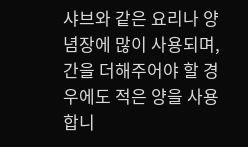샤브와 같은 요리나 양념장에 많이 사용되며, 간을 더해주어야 할 경우에도 적은 양을 사용합니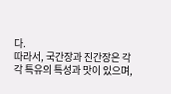다.
따라서, 국간장과 진간장은 각각 특유의 특성과 맛이 있으며,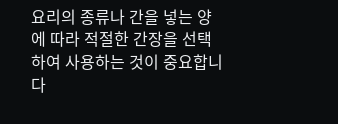요리의 종류나 간을 넣는 양에 따라 적절한 간장을 선택하여 사용하는 것이 중요합니다